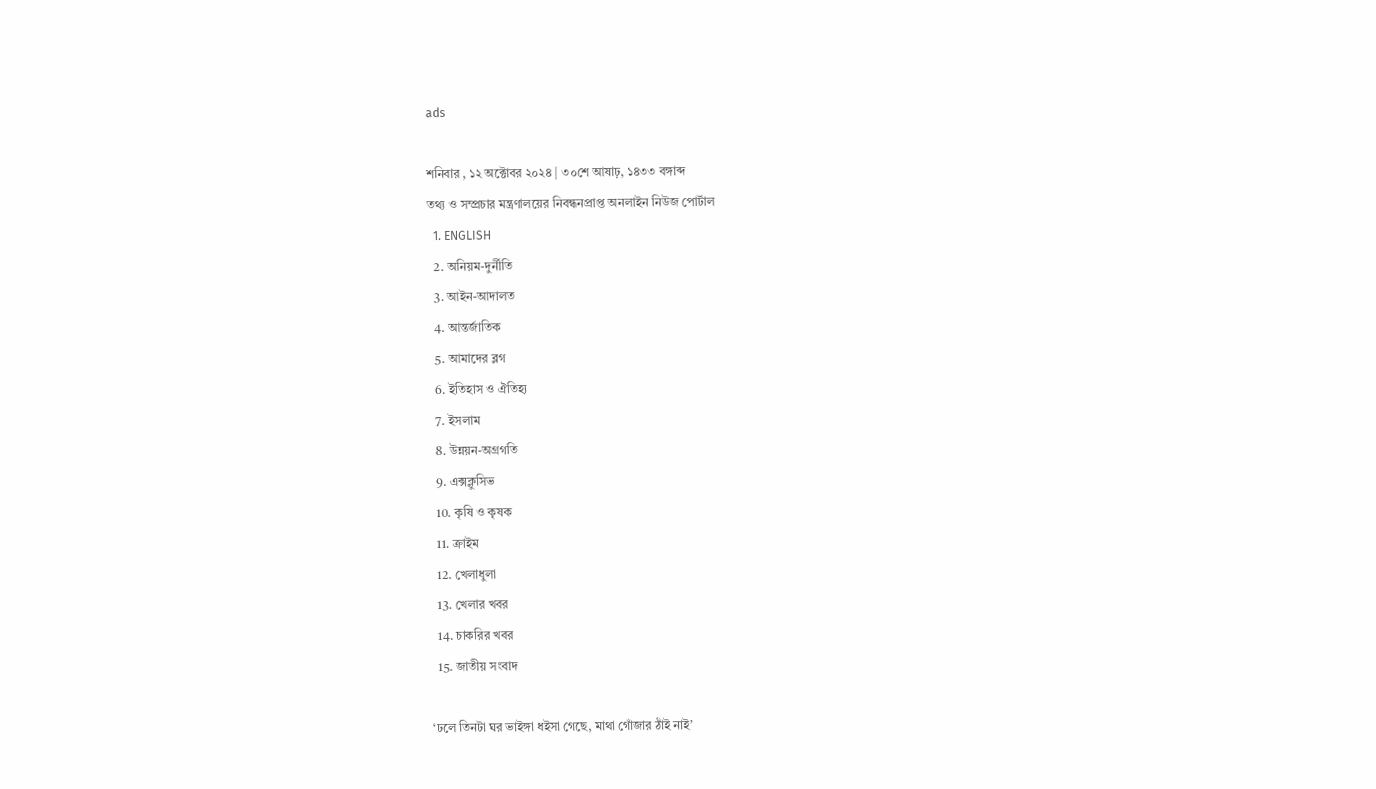ads

শনিবার , ১২ অক্টোবর ২০২৪ | ৩০শে আষাঢ়, ১৪৩৩ বঙ্গাব্দ
তথ্য ও সম্প্রচার মন্ত্রণালয়ের নিবন্ধনপ্রাপ্ত অনলাইন নিউজ পোর্টাল
  1. ENGLISH
  2. অনিয়ম-দুর্নীতি
  3. আইন-আদালত
  4. আন্তর্জাতিক
  5. আমাদের ব্লগ
  6. ইতিহাস ও ঐতিহ্য
  7. ইসলাম
  8. উন্নয়ন-অগ্রগতি
  9. এক্সক্লুসিভ
  10. কৃষি ও কৃষক
  11. ক্রাইম
  12. খেলাধুলা
  13. খেলার খবর
  14. চাকরির খবর
  15. জাতীয় সংবাদ

‘ঢলে তিনটা ঘর ভাইঙ্গা ধইসা গেছে, মাথা গোঁজার ঠাঁই নাই’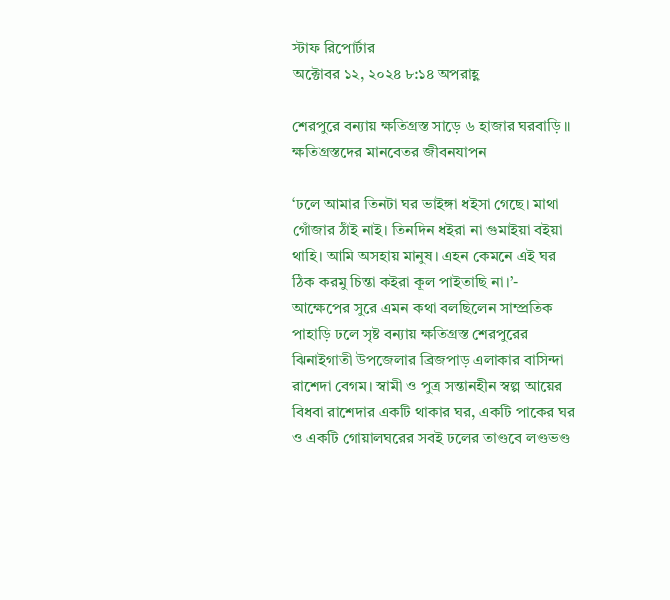স্টাফ রিপোর্টার
অক্টোবর ১২, ২০২৪ ৮:১৪ অপরাহ্ণ

শেরপুরে বন্যায় ক্ষতিগ্রস্ত সাড়ে ৬ হাজার ঘরবাড়ি ॥ ক্ষতিগ্রস্তদের মানবেতর জীবনযাপন

‘ঢলে আমার তিনটা ঘর ভাইঙ্গা ধইসা গেছে। মাথা গোঁজার ঠাঁই নাই। তিনদিন ধইরা না গুমাইয়া বইয়া থাহি। আমি অসহায় মানুষ। এহন কেমনে এই ঘর ঠিক করমু চিন্তা কইরা কূল পাইতাছি না।’- আক্ষেপের সুরে এমন কথা বলছিলেন সাম্প্রতিক পাহাড়ি ঢলে সৃষ্ট বন্যায় ক্ষতিগ্রস্ত শেরপুরের ঝিনাইগাতী উপজেলার ব্রিজপাড় এলাকার বাসিন্দা রাশেদা বেগম। স্বামী ও পুত্র সন্তানহীন স্বল্প আয়ের বিধবা রাশেদার একটি থাকার ঘর, একটি পাকের ঘর ও একটি গোয়ালঘরের সবই ঢলের তাণ্ডবে লণ্ডভণ্ড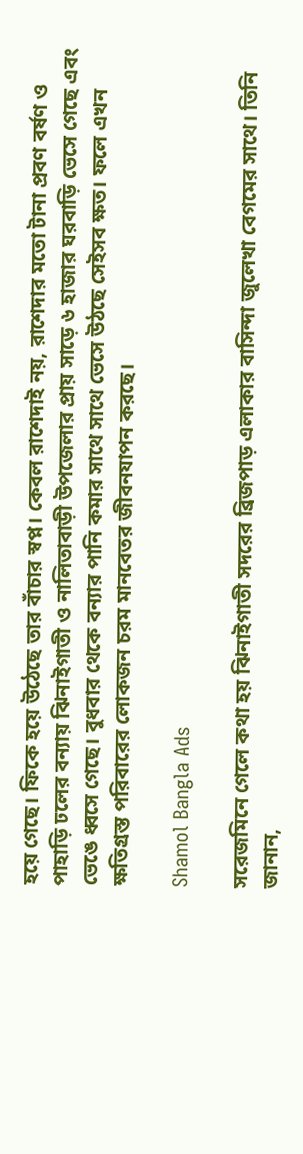হয়ে গেছে। ফিকে হয়ে উঠেছে তার বাঁচার স্বপ্ন। কেবল রাশেদাই নয়, রাশেদার মতো টানা প্রবণ বর্ষণ ও পাহাড়ি ঢলের বন্যায় ঝিনাইগাতী ও নালিতাবাড়ী উপজেলার প্রায় সাড়ে ৬ হাজার ঘরবাড়ি ভেসে গেছে এবং ভেঙে ধ্বসে গেছে। বুধবার থেকে বন্যার পানি কমার সাথে সাথে ভেসে উঠছে সেইসব ক্ষত। ফলে এখন ক্ষতিগ্রস্ত পরিবারের লোকজন চরম মানবেতর জীবনযাপন করছে।

Shamol Bangla Ads

সরেজমিনে গেলে কথা হয় ঝিনাইগাতী সদরের ব্রিজপাড় এলাকার বাসিন্দা জুলেখা বেগমের সাথে। তিনি জানান,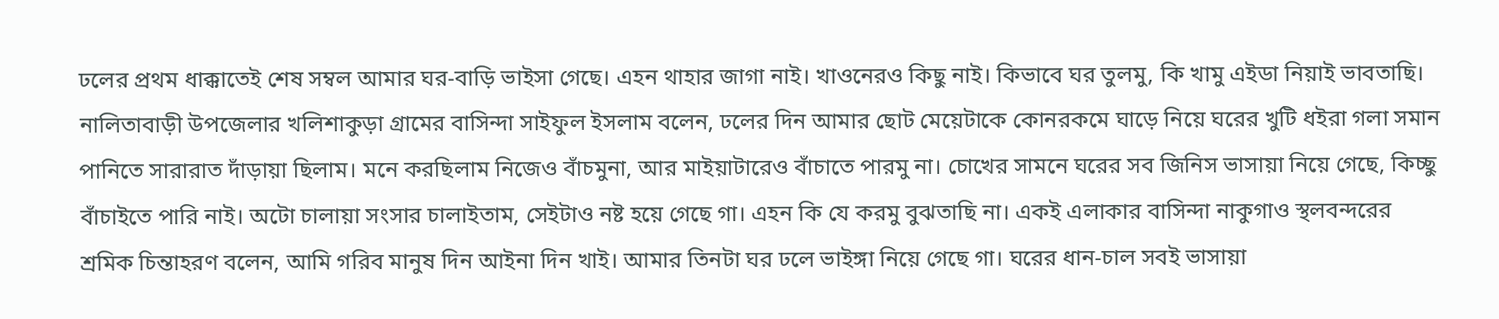ঢলের প্রথম ধাক্কাতেই শেষ সম্বল আমার ঘর-বাড়ি ভাইসা গেছে। এহন থাহার জাগা নাই। খাওনেরও কিছু নাই। কিভাবে ঘর তুলমু, কি খামু এইডা নিয়াই ভাবতাছি। নালিতাবাড়ী উপজেলার খলিশাকুড়া গ্রামের বাসিন্দা সাইফুল ইসলাম বলেন, ঢলের দিন আমার ছোট মেয়েটাকে কোনরকমে ঘাড়ে নিয়ে ঘরের খুটি ধইরা গলা সমান পানিতে সারারাত দাঁড়ায়া ছিলাম। মনে করছিলাম নিজেও বাঁচমুনা, আর মাইয়াটারেও বাঁচাতে পারমু না। চোখের সামনে ঘরের সব জিনিস ভাসায়া নিয়ে গেছে, কিচ্ছু বাঁচাইতে পারি নাই। অটো চালায়া সংসার চালাইতাম, সেইটাও নষ্ট হয়ে গেছে গা। এহন কি যে করমু বুঝতাছি না। একই এলাকার বাসিন্দা নাকুগাও স্থলবন্দরের শ্রমিক চিন্তাহরণ বলেন, আমি গরিব মানুষ দিন আইনা দিন খাই। আমার তিনটা ঘর ঢলে ভাইঙ্গা নিয়ে গেছে গা। ঘরের ধান-চাল সবই ভাসায়া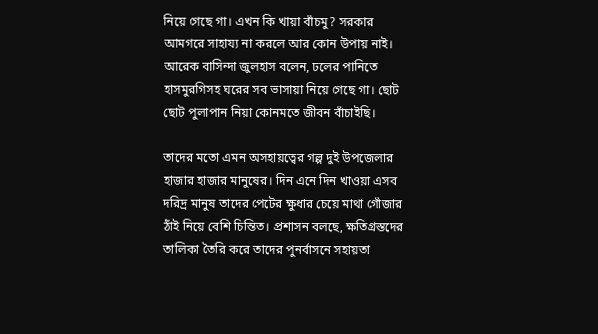নিয়ে গেছে গা। এখন কি খায়া বাঁচমু? সরকার আমগরে সাহায্য না করলে আর কোন উপায় নাই। আরেক বাসিন্দা জুলহাস বলেন, ঢলের পানিতে হাসমুরগিসহ ঘরের সব ভাসায়া নিয়ে গেছে গা। ছোট ছোট পুলাপান নিয়া কোনমতে জীবন বাঁচাইছি।

তাদের মতো এমন অসহায়ত্বের গল্প দুই উপজেলার হাজার হাজার মানুষের। দিন এনে দিন খাওয়া এসব দরিদ্র মানুষ তাদের পেটের ক্ষুধার চেয়ে মাথা গোঁজার ঠাঁই নিয়ে বেশি চিন্তিত। প্রশাসন বলছে, ক্ষতিগ্রস্তদের তালিকা তৈরি করে তাদের পুনর্বাসনে সহায়তা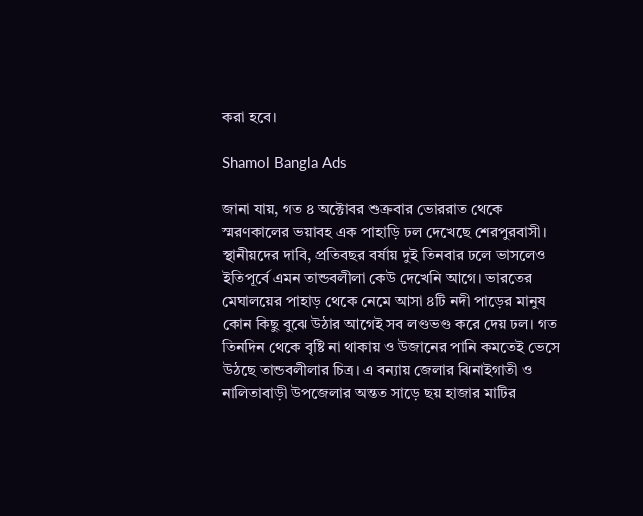করা হবে।

Shamol Bangla Ads

জানা যায়, গত ৪ অক্টোবর শুক্রবার ভোররাত থেকে স্মরণকালের ভয়াবহ এক পাহাড়ি ঢল দেখেছে শেরপুরবাসী। স্থানীয়দের দাবি, প্রতিবছর বর্ষায় দুই তিনবার ঢলে ভাসলেও ইতিপূর্বে এমন তান্ডবলীলা কেউ দেখেনি আগে। ভারতের মেঘালয়ের পাহাড় থেকে নেমে আসা ৪টি নদী পাড়ের মানুষ কোন কিছু বুঝে উঠার আগেই সব লণ্ডভণ্ড করে দেয় ঢল। গত তিনদিন থেকে বৃষ্টি না থাকায় ও উজানের পানি কমতেই ভেসে উঠছে তান্ডবলীলার চিত্র। এ বন্যায় জেলার ঝিনাইগাতী ও নালিতাবাড়ী উপজেলার অন্তত সাড়ে ছয় হাজার মাটির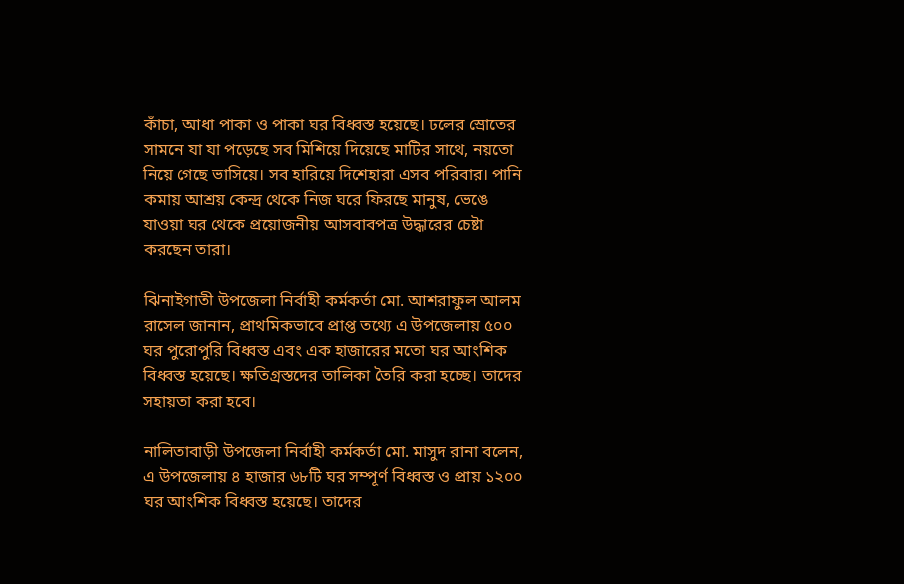কাঁচা, আধা পাকা ও পাকা ঘর বিধ্বস্ত হয়েছে। ঢলের স্রোতের সামনে যা যা পড়েছে সব মিশিয়ে দিয়েছে মাটির সাথে, নয়তো নিয়ে গেছে ভাসিয়ে। সব হারিয়ে দিশেহারা এসব পরিবার। পানি কমায় আশ্রয় কেন্দ্র থেকে নিজ ঘরে ফিরছে মানুষ, ভেঙে যাওয়া ঘর থেকে প্রয়োজনীয় আসবাবপত্র উদ্ধারের চেষ্টা করছেন তারা।

ঝিনাইগাতী উপজেলা নির্বাহী কর্মকর্তা মো. আশরাফুল আলম রাসেল জানান, প্রাথমিকভাবে প্রাপ্ত তথ্যে এ উপজেলায় ৫০০ ঘর পুরোপুরি বিধ্বস্ত এবং এক হাজারের মতো ঘর আংশিক বিধ্বস্ত হয়েছে। ক্ষতিগ্রস্তদের তালিকা তৈরি করা হচ্ছে। তাদের সহায়তা করা হবে।

নালিতাবাড়ী উপজেলা নির্বাহী কর্মকর্তা মো. মাসুদ রানা বলেন, এ উপজেলায় ৪ হাজার ৬৮টি ঘর সম্পূর্ণ বিধ্বস্ত ও প্রায় ১২০০ ঘর আংশিক বিধ্বস্ত হয়েছে। তাদের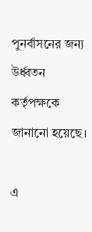পুনর্বাসনের জন্য উর্ধ্বতন কর্তৃপক্ষকে জানানো হয়েছে।

এ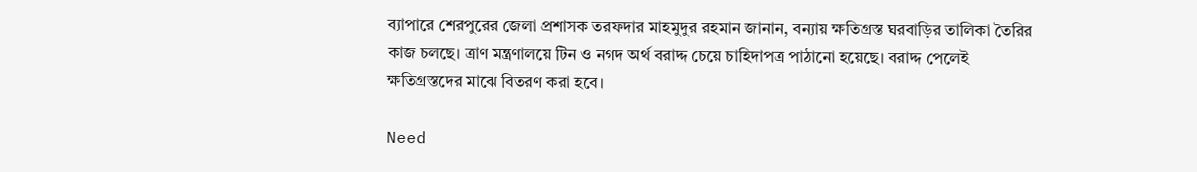ব্যাপারে শেরপুরের জেলা প্রশাসক তরফদার মাহমুদুর রহমান জানান, বন্যায় ক্ষতিগ্রস্ত ঘরবাড়ির তালিকা তৈরির কাজ চলছে। ত্রাণ মন্ত্রণালয়ে টিন ও নগদ অর্থ বরাদ্দ চেয়ে চাহিদাপত্র পাঠানো হয়েছে। বরাদ্দ পেলেই ক্ষতিগ্রস্তদের মাঝে বিতরণ করা হবে।

Need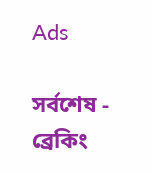Ads

সর্বশেষ - ব্রেকিং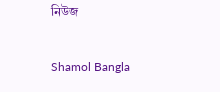নিউজ

Shamol Bangla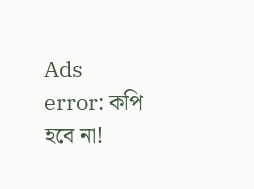Ads
error: কপি হবে না!